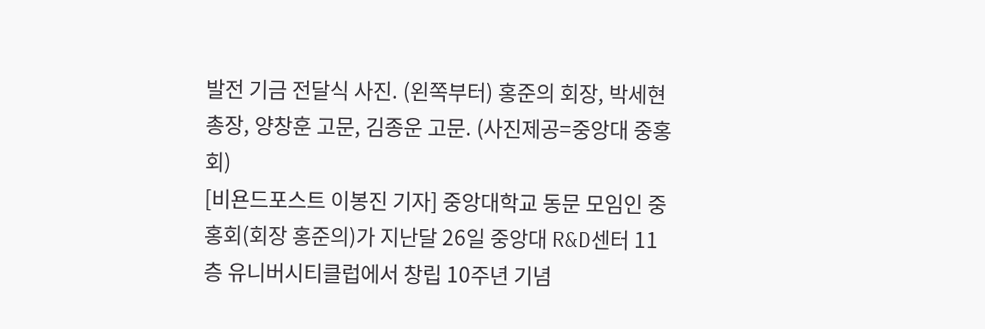발전 기금 전달식 사진. (왼쪽부터) 홍준의 회장, 박세현 총장, 양창훈 고문, 김종운 고문. (사진제공=중앙대 중홍회)
[비욘드포스트 이봉진 기자] 중앙대학교 동문 모임인 중홍회(회장 홍준의)가 지난달 26일 중앙대 R&D센터 11층 유니버시티클럽에서 창립 10주년 기념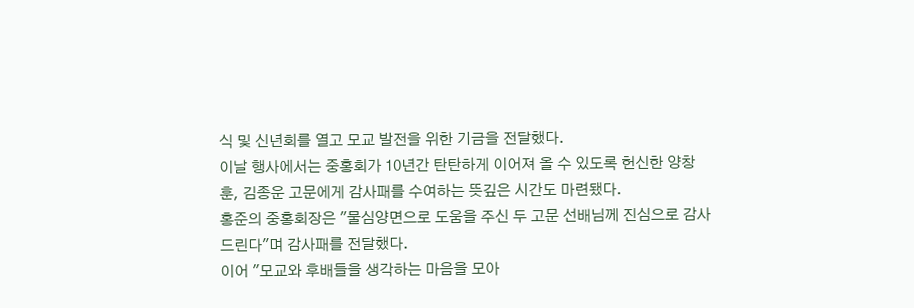식 및 신년회를 열고 모교 발전을 위한 기금을 전달했다.
이날 행사에서는 중홍회가 10년간 탄탄하게 이어져 올 수 있도록 헌신한 양창훈, 김종운 고문에게 감사패를 수여하는 뜻깊은 시간도 마련됐다.
홍준의 중홍회장은 "물심양면으로 도움을 주신 두 고문 선배님께 진심으로 감사드린다"며 감사패를 전달했다.
이어 "모교와 후배들을 생각하는 마음을 모아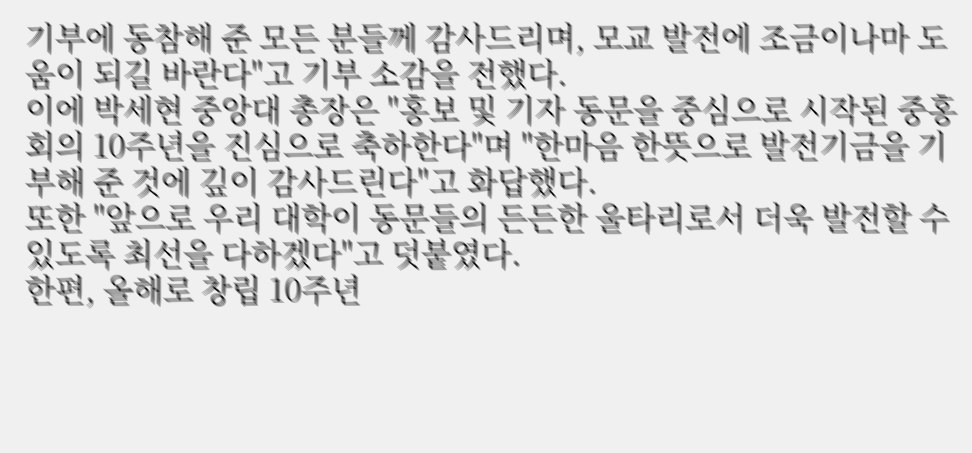기부에 동참해 준 모든 분들께 감사드리며, 모교 발전에 조금이나마 도움이 되길 바란다"고 기부 소감을 전했다.
이에 박세현 중앙대 총장은 "홍보 및 기자 동문을 중심으로 시작된 중홍회의 10주년을 진심으로 축하한다"며 "한마음 한뜻으로 발전기금을 기부해 준 것에 깊이 감사드린다"고 화답했다.
또한 "앞으로 우리 대학이 동문들의 든든한 울타리로서 더욱 발전할 수 있도록 최선을 다하겠다"고 덧붙였다.
한편, 올해로 창립 10주년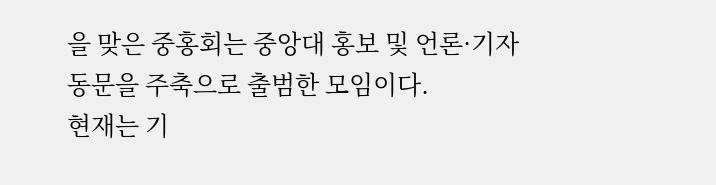을 맞은 중홍회는 중앙대 홍보 및 언론·기자 동문을 주축으로 출범한 모임이다.
현재는 기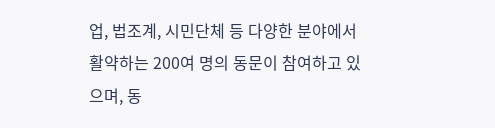업, 법조계, 시민단체 등 다양한 분야에서 활약하는 200여 명의 동문이 참여하고 있으며, 동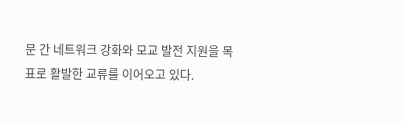문 간 네트워크 강화와 모교 발전 지원을 목표로 활발한 교류를 이어오고 있다.